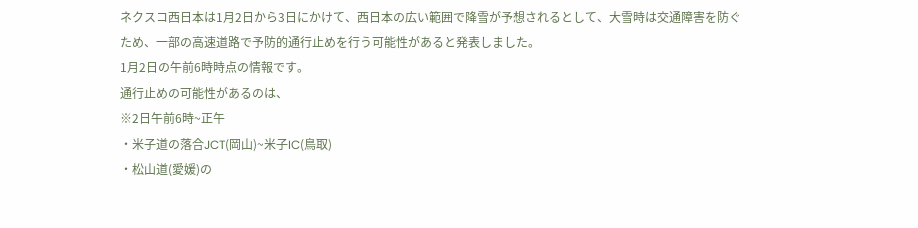ネクスコ西日本は1月2日から3日にかけて、西日本の広い範囲で降雪が予想されるとして、大雪時は交通障害を防ぐため、一部の高速道路で予防的通行止めを行う可能性があると発表しました。
1月2日の午前6時時点の情報です。
通行止めの可能性があるのは、
※2日午前6時~正午
・米子道の落合JCT(岡山)~米子IC(鳥取)
・松山道(愛媛)の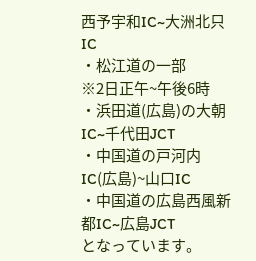西予宇和IC~大洲北只IC
・松江道の一部
※2日正午~午後6時
・浜田道(広島)の大朝IC~千代田JCT
・中国道の戸河内IC(広島)~山口IC
・中国道の広島西風新都IC~広島JCT
となっています。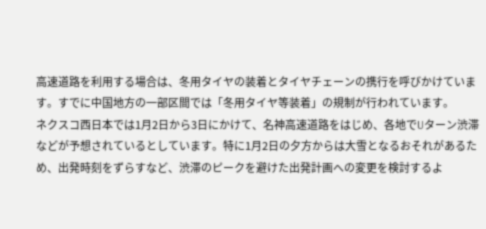高速道路を利用する場合は、冬用タイヤの装着とタイヤチェーンの携行を呼びかけています。すでに中国地方の一部区間では「冬用タイヤ等装着」の規制が行われています。
ネクスコ西日本では1月2日から3日にかけて、名神高速道路をはじめ、各地でUターン渋滞などが予想されているとしています。特に1月2日の夕方からは大雪となるおそれがあるため、出発時刻をずらすなど、渋滞のピークを避けた出発計画への変更を検討するよ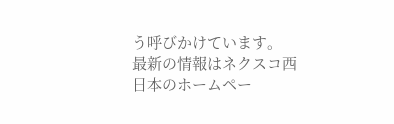う呼びかけています。
最新の情報はネクスコ西日本のホームペー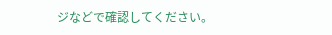ジなどで確認してください。